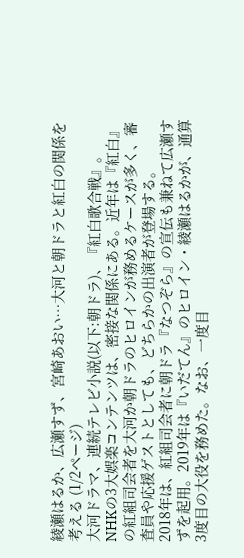綾瀬はるか、広瀬すず、宮崎あおい…大河と朝ドラと紅白の関係を考える (1/2ページ)
大河ドラマ、連続テレビ小説(以下:朝ドラ)、『紅白歌合戦』。NHKの3大娯楽コンテンツは、密接な関係にある。近年は『紅白』の紅組司会者を大河か朝ドラのヒロインが務めるケースが多く、審査員や応援ゲストとしても、どちらかの出演者が登場する。
2018年は、紅組司会者に朝ドラ『なつぞら』の宣伝も兼ねて広瀬すずを起用。2019年は『いだてん』のヒロイン・綾瀬はるかが、通算3度目の大役を務めた。なお、一度目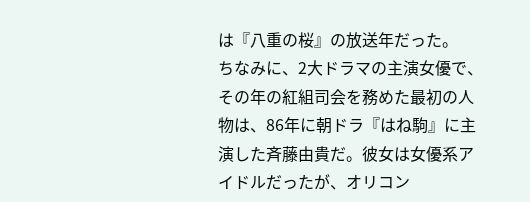は『八重の桜』の放送年だった。
ちなみに、2大ドラマの主演女優で、その年の紅組司会を務めた最初の人物は、86年に朝ドラ『はね駒』に主演した斉藤由貴だ。彼女は女優系アイドルだったが、オリコン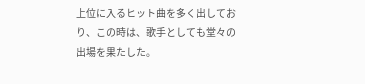上位に入るヒット曲を多く出しており、この時は、歌手としても堂々の出場を果たした。